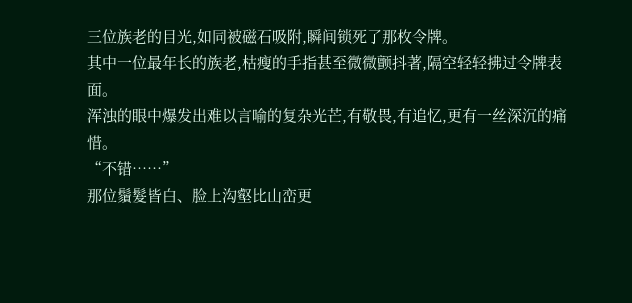三位族老的目光,如同被磁石吸附,瞬间锁死了那枚令牌。
其中一位最年长的族老,枯瘦的手指甚至微微颤抖著,隔空轻轻拂过令牌表面。
浑浊的眼中爆发出难以言喻的复杂光芒,有敬畏,有追忆,更有一丝深沉的痛惜。
“不错……”
那位鬚髮皆白、脸上沟壑比山峦更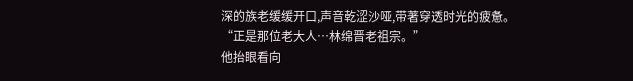深的族老缓缓开口,声音乾涩沙哑,带著穿透时光的疲惫。
“正是那位老大人…林绵晋老祖宗。”
他抬眼看向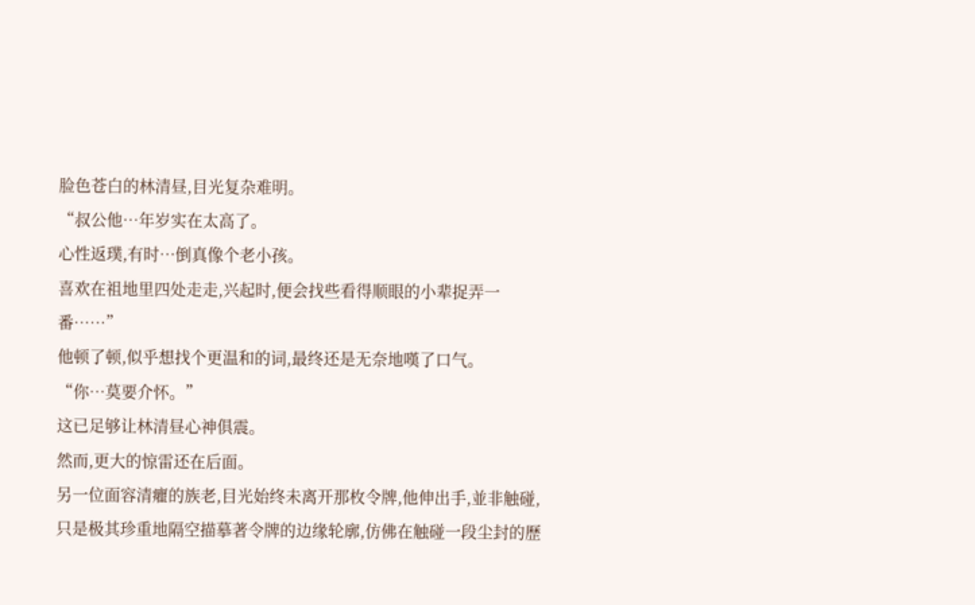脸色苍白的林清昼,目光复杂难明。
“叔公他…年岁实在太高了。
心性返璞,有时…倒真像个老小孩。
喜欢在祖地里四处走走,兴起时,便会找些看得顺眼的小辈捉弄一番……”
他顿了顿,似乎想找个更温和的词,最终还是无奈地嘆了口气。
“你…莫要介怀。”
这已足够让林清昼心神俱震。
然而,更大的惊雷还在后面。
另一位面容清癯的族老,目光始终未离开那枚令牌,他伸出手,並非触碰,只是极其珍重地隔空描摹著令牌的边缘轮廓,仿佛在触碰一段尘封的歷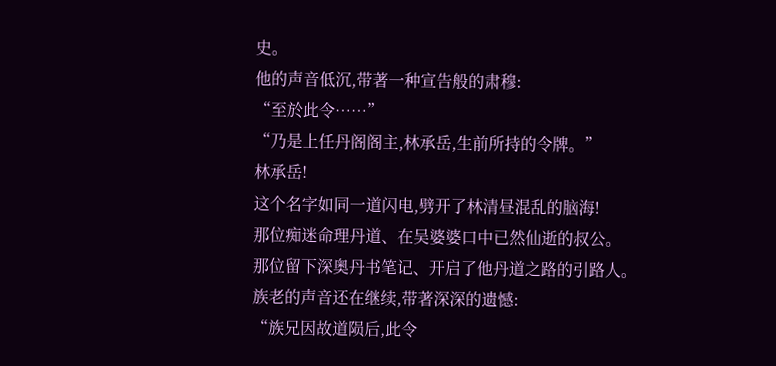史。
他的声音低沉,带著一种宣告般的肃穆:
“至於此令……”
“乃是上任丹阁阁主,林承岳,生前所持的令牌。”
林承岳!
这个名字如同一道闪电,劈开了林清昼混乱的脑海!
那位痴迷命理丹道、在吴婆婆口中已然仙逝的叔公。
那位留下深奥丹书笔记、开启了他丹道之路的引路人。
族老的声音还在继续,带著深深的遗憾:
“族兄因故道陨后,此令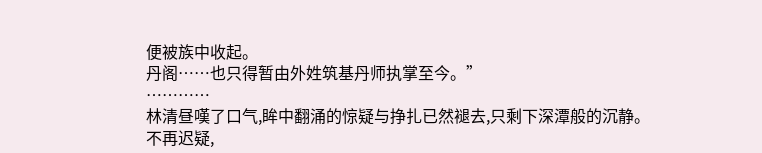便被族中收起。
丹阁……也只得暂由外姓筑基丹师执掌至今。”
…………
林清昼嘆了口气,眸中翻涌的惊疑与挣扎已然褪去,只剩下深潭般的沉静。
不再迟疑,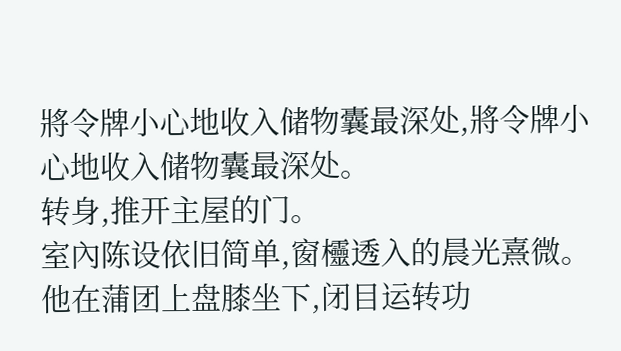將令牌小心地收入储物囊最深处,將令牌小心地收入储物囊最深处。
转身,推开主屋的门。
室內陈设依旧简单,窗欞透入的晨光熹微。
他在蒲团上盘膝坐下,闭目运转功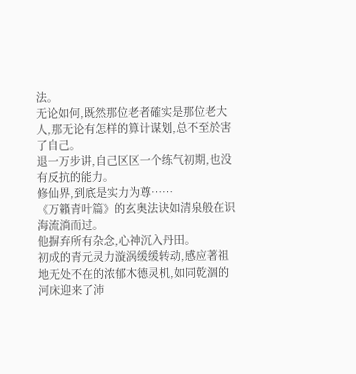法。
无论如何,既然那位老者確实是那位老大人,那无论有怎样的算计谋划,总不至於害了自己。
退一万步讲,自己区区一个练气初期,也没有反抗的能力。
修仙界,到底是实力为尊……
《万籟青叶篇》的玄奥法诀如清泉般在识海流淌而过。
他摒弃所有杂念,心神沉入丹田。
初成的青元灵力漩涡缓缓转动,感应著祖地无处不在的浓郁木德灵机,如同乾涸的河床迎来了沛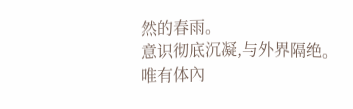然的春雨。
意识彻底沉凝,与外界隔绝。
唯有体內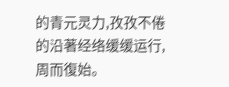的青元灵力,孜孜不倦的沿著经络缓缓运行,周而復始。